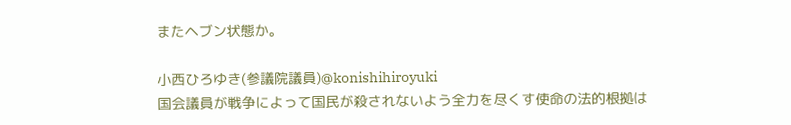またヘブン状態か。

小西ひろゆき(参議院議員)@konishihiroyuki
国会議員が戦争によって国民が殺されないよう全力を尽くす使命の法的根拠は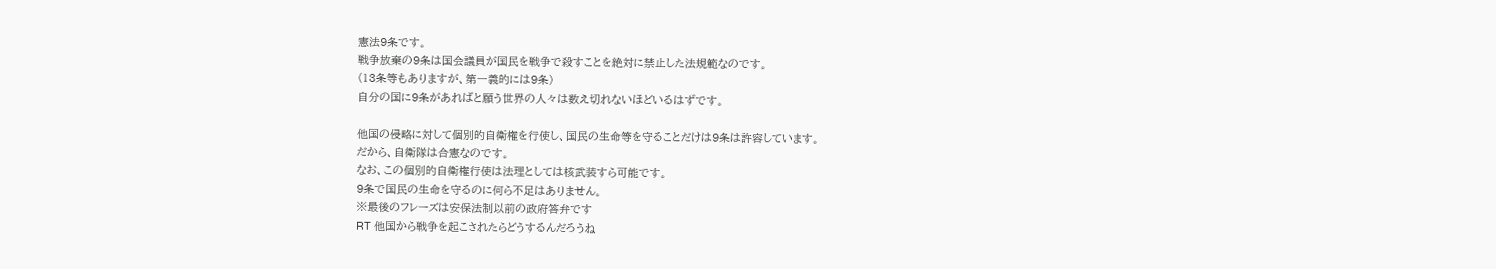憲法9条です。
戦争放棄の9条は国会議員が国民を戦争で殺すことを絶対に禁止した法規範なのです。
(13条等もありますが、第一義的には9条)
自分の国に9条があればと願う世界の人々は数え切れないほどいるはずです。

他国の侵略に対して個別的自衛権を行使し、国民の生命等を守ることだけは9条は許容しています。
だから、自衛隊は合憲なのです。
なお、この個別的自衛権行使は法理としては核武装すら可能です。
9条で国民の生命を守るのに何ら不足はありません。
※最後のフレーズは安保法制以前の政府答弁です
RT 他国から戦争を起こされたらどうするんだろうね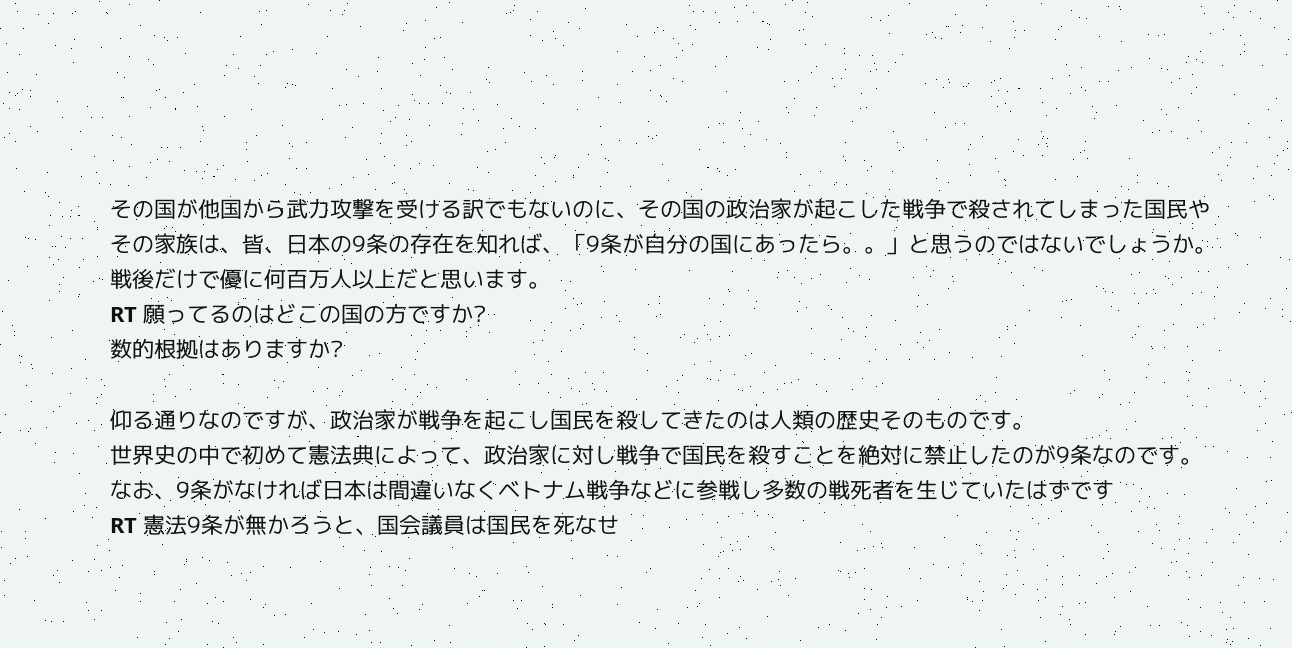その国が他国から武力攻撃を受ける訳でもないのに、その国の政治家が起こした戦争で殺されてしまった国民や
その家族は、皆、日本の9条の存在を知れば、「9条が自分の国にあったら。。」と思うのではないでしょうか。
戦後だけで優に何百万人以上だと思います。
RT 願ってるのはどこの国の方ですか?
数的根拠はありますか?

仰る通りなのですが、政治家が戦争を起こし国民を殺してきたのは人類の歴史そのものです。
世界史の中で初めて憲法典によって、政治家に対し戦争で国民を殺すことを絶対に禁止したのが9条なのです。
なお、9条がなければ日本は間違いなくベトナム戦争などに参戦し多数の戦死者を生じていたはずです
RT 憲法9条が無かろうと、国会議員は国民を死なせ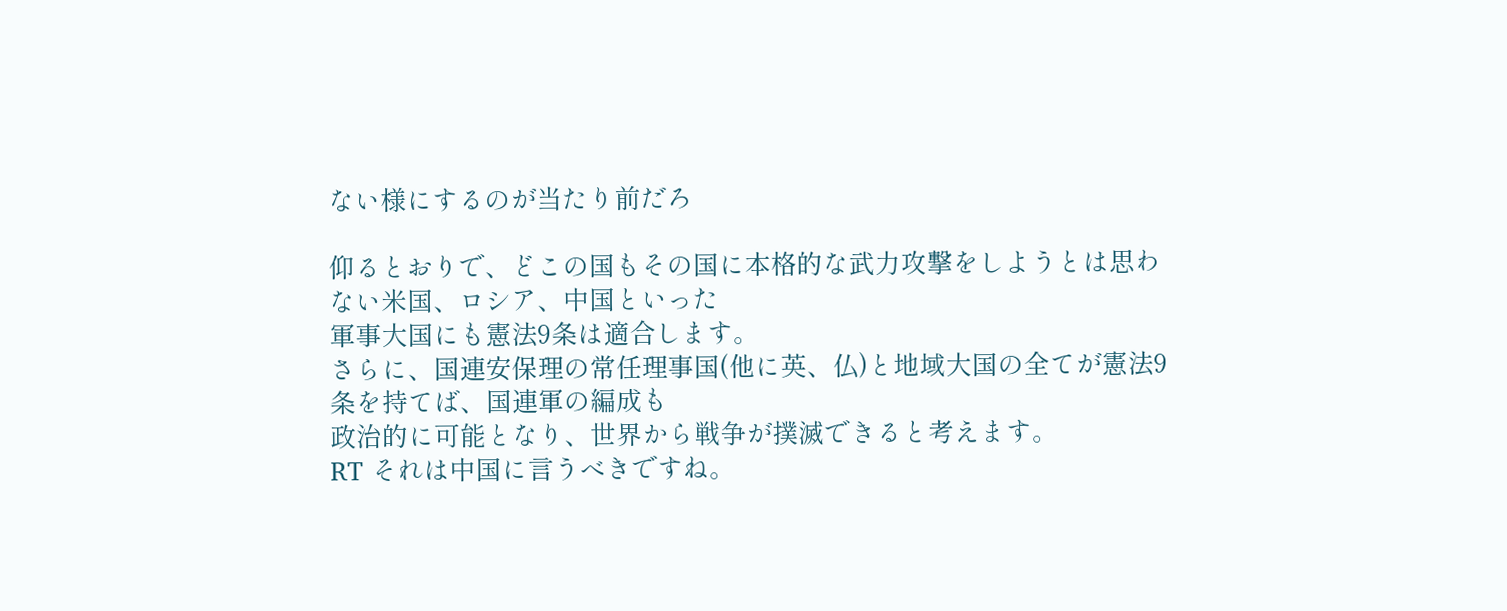ない様にするのが当たり前だろ

仰るとおりで、どこの国もその国に本格的な武力攻撃をしようとは思わない米国、ロシア、中国といった
軍事大国にも憲法9条は適合します。
さらに、国連安保理の常任理事国(他に英、仏)と地域大国の全てが憲法9条を持てば、国連軍の編成も
政治的に可能となり、世界から戦争が撲滅できると考えます。
RT それは中国に言うべきですね。